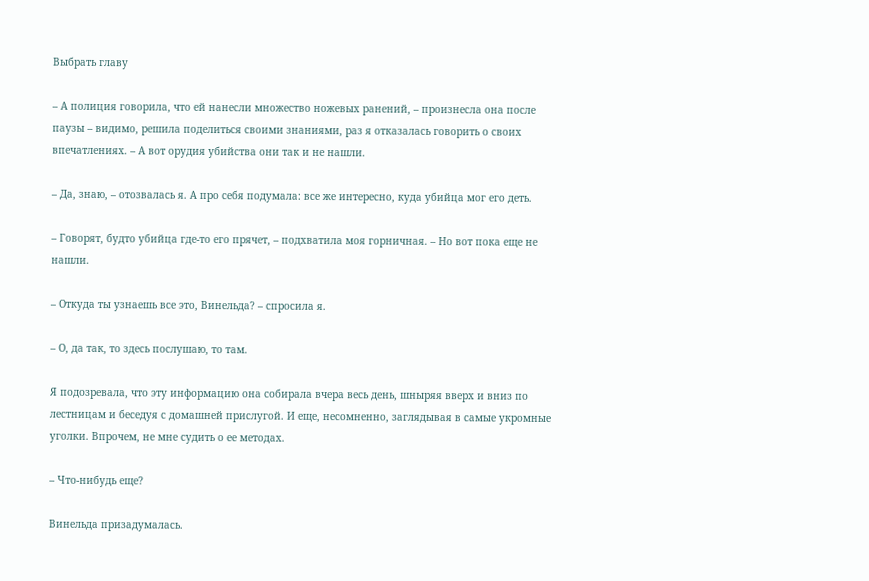Выбрать главу

– А полиция говорила, что ей нанесли множество ножевых ранений, – произнесла она после паузы – видимо, решила поделиться своими знаниями, раз я отказалась говорить о своих впечатлениях. – А вот орудия убийства они так и не нашли.

– Да, знаю, – отозвалась я. А про себя подумала: все же интересно, куда убийца мог его деть.

– Говорят, будто убийца где-то его прячет, – подхватила моя горничная. – Но вот пока еще не нашли.

– Откуда ты узнаешь все это, Винельда? – спросила я.

– О, да так, то здесь послушаю, то там.

Я подозревала, что эту информацию она собирала вчера весь день, шныряя вверх и вниз по лестницам и беседуя с домашней прислугой. И еще, несомненно, заглядывая в самые укромные уголки. Впрочем, не мне судить о ее методах.

– Что-нибудь еще?

Винельда призадумалась.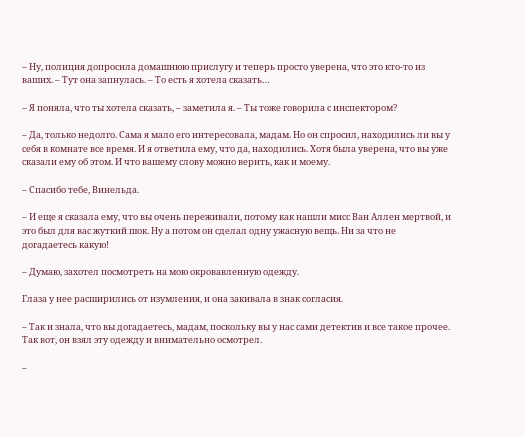– Ну, полиция допросила домашнюю прислугу и теперь просто уверена, что это кто-то из ваших. – Тут она запнулась. – То есть я хотела сказать…

– Я поняла, что ты хотела сказать, – заметила я. – Ты тоже говорила с инспектором?

– Да, только недолго. Сама я мало его интересовала, мадам. Но он спросил, находились ли вы у себя в комнате все время. И я ответила ему, что да, находились. Хотя была уверена, что вы уже сказали ему об этом. И что вашему слову можно верить, как и моему.

– Спасибо тебе, Винельда.

– И еще я сказала ему, что вы очень переживали, потому как нашли мисс Ван Аллен мертвой, и это был для вас жуткий шок. Ну а потом он сделал одну ужасную вещь. Ни за что не догадаетесь какую!

– Думаю, захотел посмотреть на мою окровавленную одежду.

Глаза у нее расширились от изумления, и она закивала в знак согласия.

– Так и знала, что вы догадаетесь, мадам, поскольку вы у нас сами детектив и все такое прочее. Так вот, он взял эту одежду и внимательно осмотрел.

–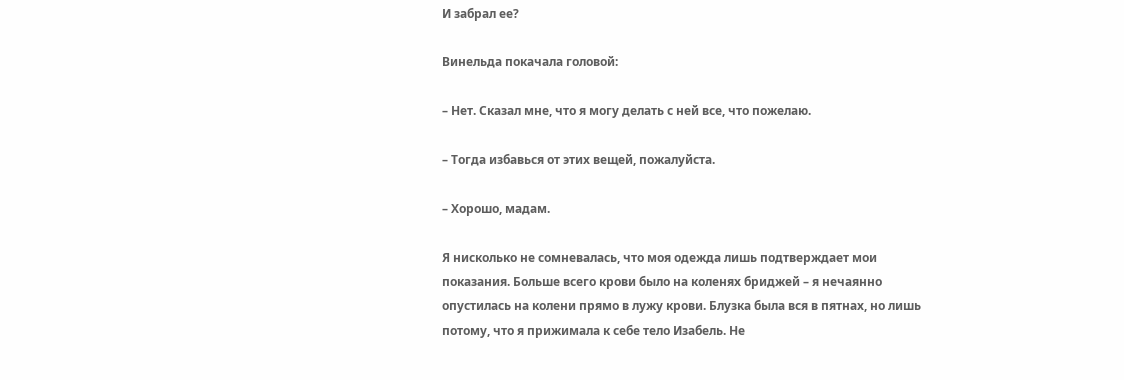И забрал ее?

Винельда покачала головой:

– Нет. Сказал мне, что я могу делать с ней все, что пожелаю.

– Тогда избавься от этих вещей, пожалуйста.

– Хорошо, мадам.

Я нисколько не сомневалась, что моя одежда лишь подтверждает мои показания. Больше всего крови было на коленях бриджей – я нечаянно опустилась на колени прямо в лужу крови. Блузка была вся в пятнах, но лишь потому, что я прижимала к себе тело Изабель. Не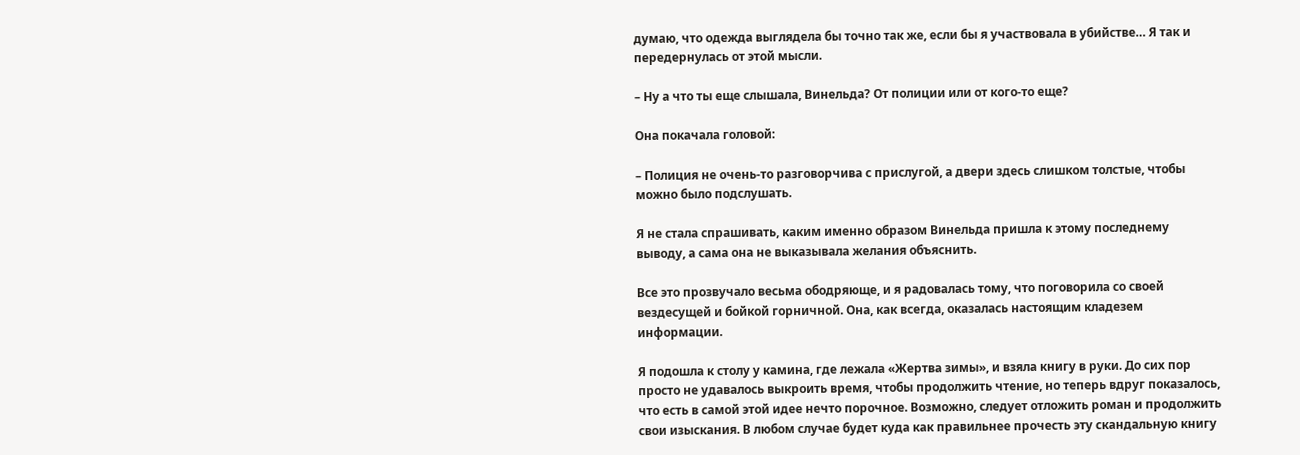думаю, что одежда выглядела бы точно так же, если бы я участвовала в убийстве… Я так и передернулась от этой мысли.

– Ну а что ты еще слышала, Винельда? От полиции или от кого-то еще?

Она покачала головой:

– Полиция не очень-то разговорчива с прислугой, а двери здесь слишком толстые, чтобы можно было подслушать.

Я не стала спрашивать, каким именно образом Винельда пришла к этому последнему выводу, а сама она не выказывала желания объяснить.

Все это прозвучало весьма ободряюще, и я радовалась тому, что поговорила со своей вездесущей и бойкой горничной. Она, как всегда, оказалась настоящим кладезем информации.

Я подошла к столу у камина, где лежала «Жертва зимы», и взяла книгу в руки. До сих пор просто не удавалось выкроить время, чтобы продолжить чтение, но теперь вдруг показалось, что есть в самой этой идее нечто порочное. Возможно, следует отложить роман и продолжить свои изыскания. В любом случае будет куда как правильнее прочесть эту скандальную книгу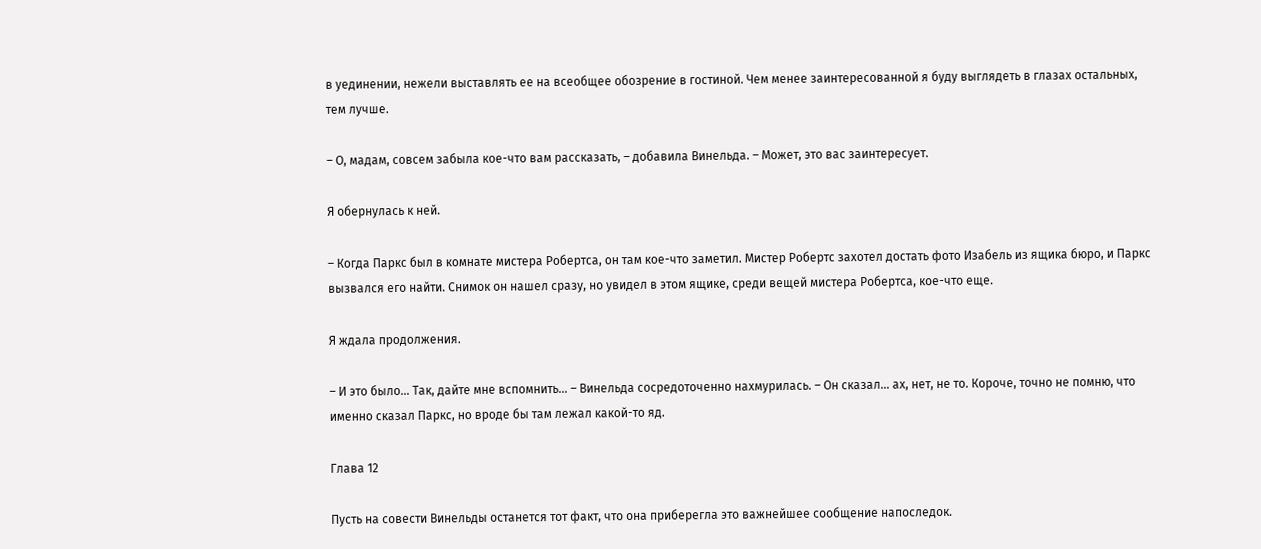в уединении, нежели выставлять ее на всеобщее обозрение в гостиной. Чем менее заинтересованной я буду выглядеть в глазах остальных, тем лучше.

– О, мадам, совсем забыла кое-что вам рассказать, – добавила Винельда. – Может, это вас заинтересует.

Я обернулась к ней.

– Когда Паркс был в комнате мистера Робертса, он там кое-что заметил. Мистер Робертс захотел достать фото Изабель из ящика бюро, и Паркс вызвался его найти. Снимок он нашел сразу, но увидел в этом ящике, среди вещей мистера Робертса, кое-что еще.

Я ждала продолжения.

– И это было… Так, дайте мне вспомнить… – Винельда сосредоточенно нахмурилась. – Он сказал… ах, нет, не то. Короче, точно не помню, что именно сказал Паркс, но вроде бы там лежал какой-то яд.

Глава 12

Пусть на совести Винельды останется тот факт, что она приберегла это важнейшее сообщение напоследок.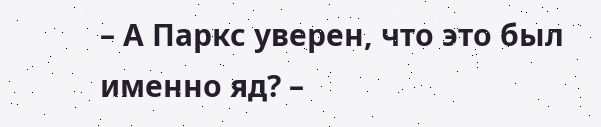– А Паркс уверен, что это был именно яд? –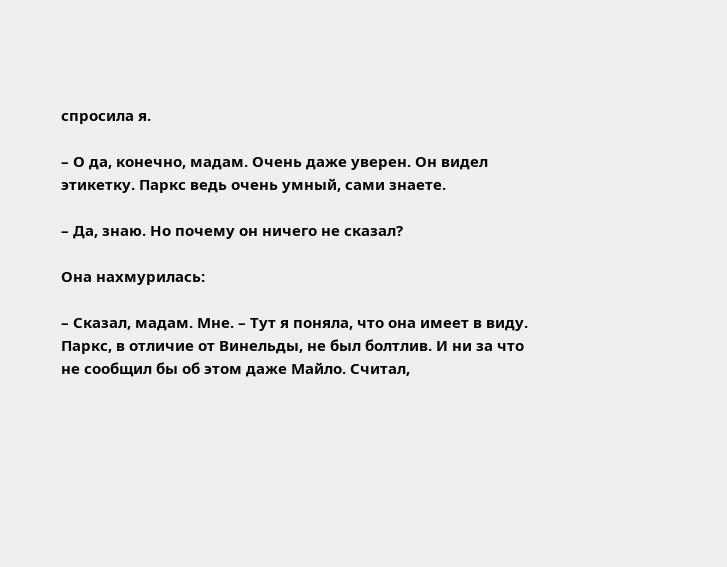спросила я.

– О да, конечно, мадам. Очень даже уверен. Он видел этикетку. Паркс ведь очень умный, сами знаете.

– Да, знаю. Но почему он ничего не сказал?

Она нахмурилась:

– Сказал, мадам. Мне. – Тут я поняла, что она имеет в виду. Паркс, в отличие от Винельды, не был болтлив. И ни за что не сообщил бы об этом даже Майло. Считал,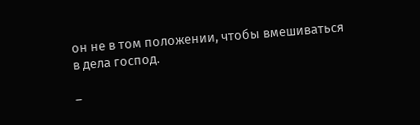он не в том положении, чтобы вмешиваться в дела господ.

–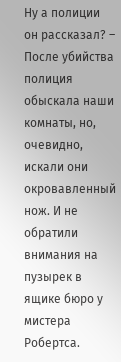Ну а полиции он рассказал? – После убийства полиция обыскала наши комнаты, но, очевидно, искали они окровавленный нож. И не обратили внимания на пузырек в ящике бюро у мистера Робертса.